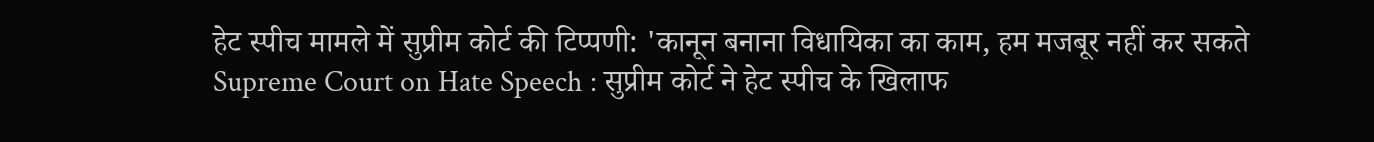हेट स्पीच मामले में सुप्रीम कोर्ट की टिप्पणी: 'कानून बनाना विधायिका का काम, हम मजबूर नहीं कर सकते
Supreme Court on Hate Speech : सुप्रीम कोर्ट ने हेट स्पीच के खिलाफ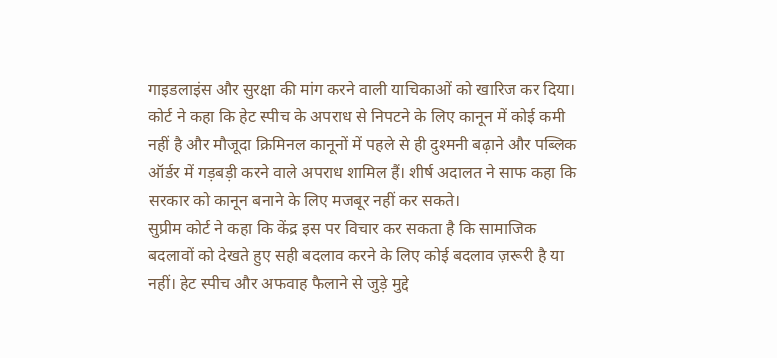गाइडलाइंस और सुरक्षा की मांग करने वाली याचिकाओं को खारिज कर दिया। कोर्ट ने कहा कि हेट स्पीच के अपराध से निपटने के लिए कानून में कोई कमी नहीं है और मौजूदा क्रिमिनल कानूनों में पहले से ही दुश्मनी बढ़ाने और पब्लिक ऑर्डर में गड़बड़ी करने वाले अपराध शामिल हैं। शीर्ष अदालत ने साफ कहा कि सरकार को कानून बनाने के लिए मजबूर नहीं कर सकते।
सुप्रीम कोर्ट ने कहा कि केंद्र इस पर विचार कर सकता है कि सामाजिक बदलावों को देखते हुए सही बदलाव करने के लिए कोई बदलाव ज़रूरी है या नहीं। हेट स्पीच और अफवाह फैलाने से जुड़े मुद्दे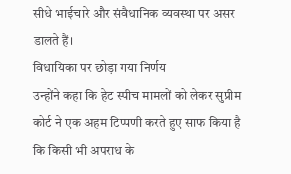सीधे भाईचारे और संवैधानिक व्यवस्था पर असर डालते हैं।
विधायिका पर छोड़ा गया निर्णय
उन्होंने कहा कि हेट स्पीच मामलों को लेकर सुप्रीम कोर्ट ने एक अहम टिप्पणी करते हुए साफ किया है कि किसी भी अपराध के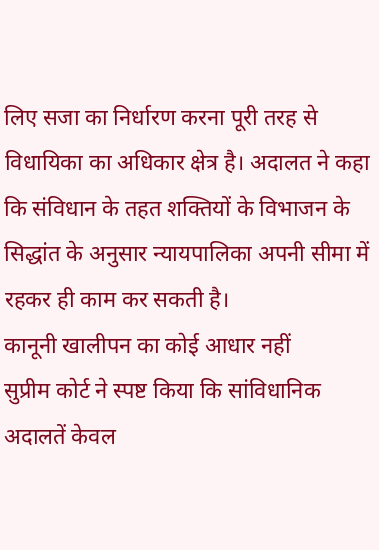लिए सजा का निर्धारण करना पूरी तरह से विधायिका का अधिकार क्षेत्र है। अदालत ने कहा कि संविधान के तहत शक्तियों के विभाजन के सिद्धांत के अनुसार न्यायपालिका अपनी सीमा में रहकर ही काम कर सकती है।
कानूनी खालीपन का कोई आधार नहीं
सुप्रीम कोर्ट ने स्पष्ट किया कि सांविधानिक अदालतें केवल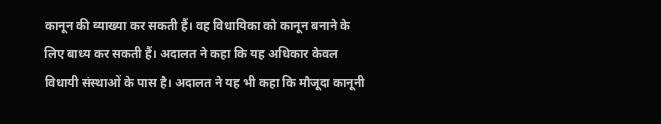कानून की व्याख्या कर सकती हैं। वह विधायिका को कानून बनाने के लिए बाध्य कर सकती हैं। अदालत ने कहा कि यह अधिकार केवल विधायी संस्थाओं के पास है। अदालत ने यह भी कहा कि मौजूदा कानूनी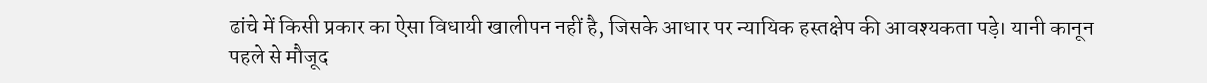ढांचे में किसी प्रकार का ऐसा विधायी खालीपन नहीं है, जिसके आधार पर न्यायिक हस्तक्षेप की आवश्यकता पड़े। यानी कानून पहले से मौजूद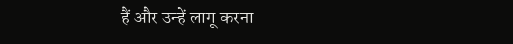हैं और उन्हें लागू करना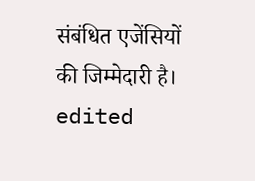संबंधित एजेंसियों की जिम्मेदारी है।
edited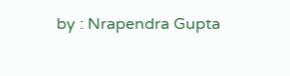by : Nrapendra Gupta